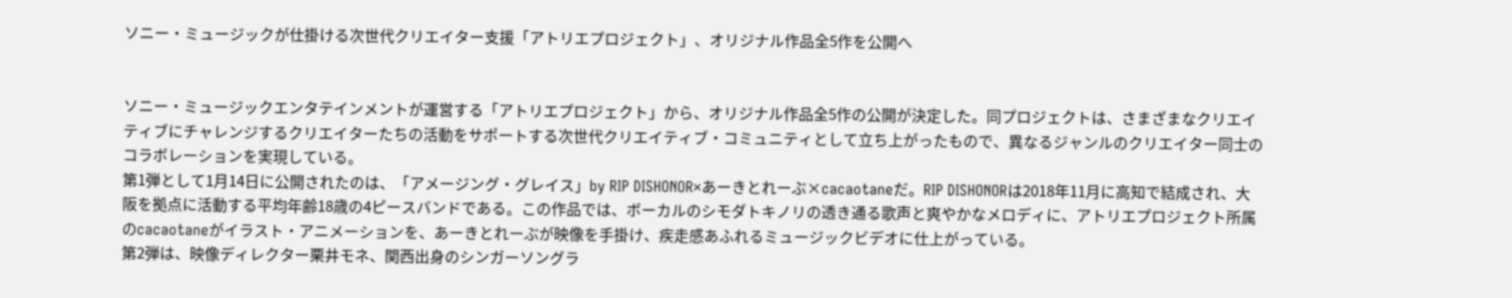ソニー・ミュージックが仕掛ける次世代クリエイター支援「アトリエプロジェクト」、オリジナル作品全5作を公開へ


ソニー・ミュージックエンタテインメントが運営する「アトリエプロジェクト」から、オリジナル作品全5作の公開が決定した。同プロジェクトは、さまざまなクリエイティブにチャレンジするクリエイターたちの活動をサポートする次世代クリエイティブ・コミュニティとして立ち上がったもので、異なるジャンルのクリエイター同士のコラボレーションを実現している。
第1弾として1月14日に公開されたのは、「アメージング・グレイス」by RIP DISHONOR×あーきとれーぶ×cacaotaneだ。RIP DISHONORは2018年11月に高知で結成され、大阪を拠点に活動する平均年齢18歳の4ピースバンドである。この作品では、ボーカルのシモダトキノリの透き通る歌声と爽やかなメロディに、アトリエプロジェクト所属のcacaotaneがイラスト・アニメーションを、あーきとれーぶが映像を手掛け、疾走感あふれるミュージックビデオに仕上がっている。
第2弾は、映像ディレクター栗井モネ、関西出身のシンガーソングラ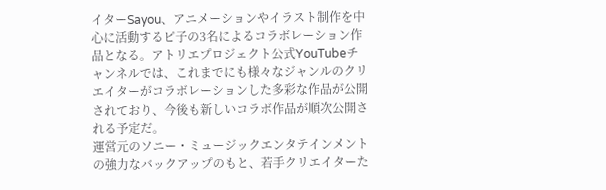イターSayou、アニメーションやイラスト制作を中心に活動するピ子の3名によるコラボレーション作品となる。アトリエプロジェクト公式YouTubeチャンネルでは、これまでにも様々なジャンルのクリエイターがコラボレーションした多彩な作品が公開されており、今後も新しいコラボ作品が順次公開される予定だ。
運営元のソニー・ミュージックエンタテインメントの強力なバックアップのもと、若手クリエイターた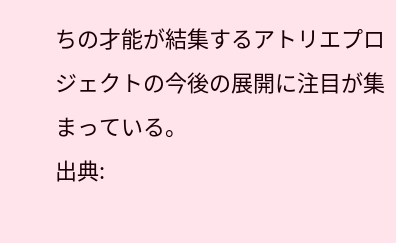ちの才能が結集するアトリエプロジェクトの今後の展開に注目が集まっている。
出典: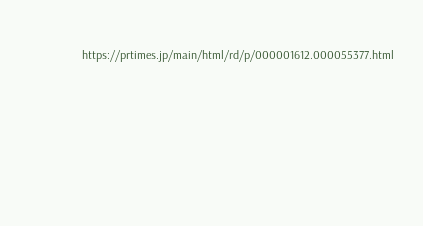https://prtimes.jp/main/html/rd/p/000001612.000055377.html